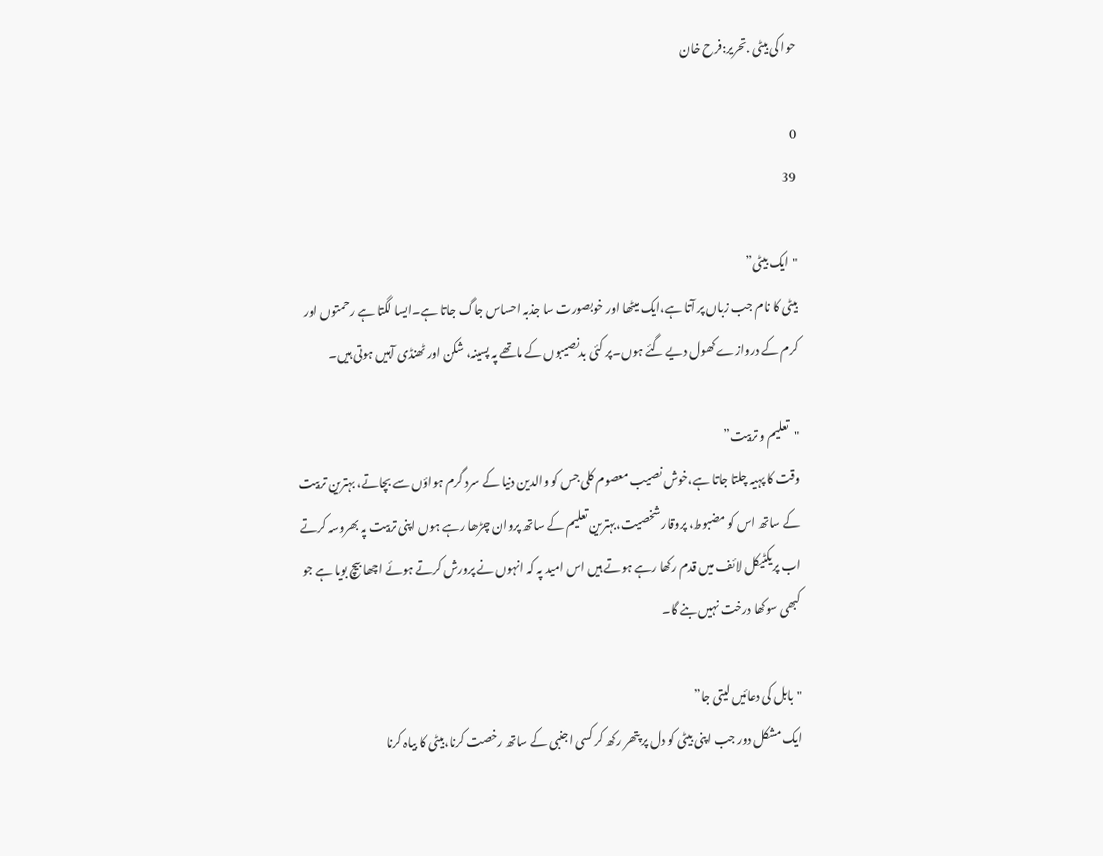حوا کی بیٹی .تحریر:فرح خان

0
39

"ایک بیٹی”
بیٹی کا نام جب زباں پر آتا ہے،ایک میٹھا اور خوبصورت سا جذبہ احساس جاگ جاتا ہے۔ایسا لگتا ہے رحمتوں اور کرم کے دروازے کھول دیے گئے ہوں۔پر کئی بدنصیبوں کے ماتھے پہ پسینہ، شکن اور ٹھنڈی آہیں ہوتی ہیں۔

"تعلیم و تربیت”
وقت کا پہیہ چلتا جاتا ہے،خوش نصیب معصوم کلی جس کو والدین دنیا کے سرد گرم ہواؤں سے بچاتے، بہترین تربیت کے ساتھ اس کو مضبوط، پروقار شخصیت،بہترین تعلیم کے ساتھ پروان چڑھا رہے ہوں اپنی تربیت پہ بھروسہ کرتے اب پریکٹیکل لائف میں قدم رکھا رہے ہوتے ہیں اس امید پہ کہ انہوں نے پرورش کرتے ہوئے اچھا بیچ بویا ہے جو کبھی سوکھا درخت نہیں بنے گا۔

"بابل کی دعائیں لیتی جا”
ایک مشکل دور جب اپنی بیٹی کو دل پر پتھر رکھ کر کسی اجنبی کے ساتھ رخصت کرنا،بیٹی کا بیاہ کرنا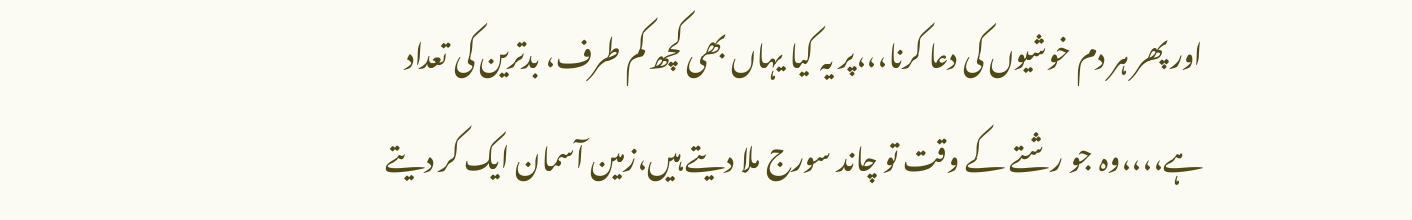اور پھر ہر دم خوشیوں کی دعا کرنا،،،پر یہ کیا یہاں بھی کچھ کم طرف، بدترین کی تعداد ہے،،،،وہ جو رشتے کے وقت تو چاند سورج ملا دیتے ہیں،زمین آسمان ایک کر دیتے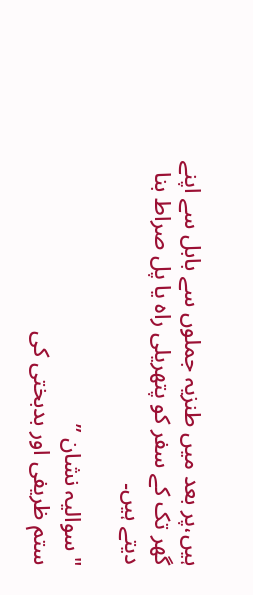ہیں،پر بعد میں طنزیہ جملوں سے بابل سے اپنے گھر تک کے سفر کو پتھریلی راہ یا پل صراط بنا دیتے ہیں۔

"سوالیہ نشان ”
ستم ظریفی اور بدبختی کی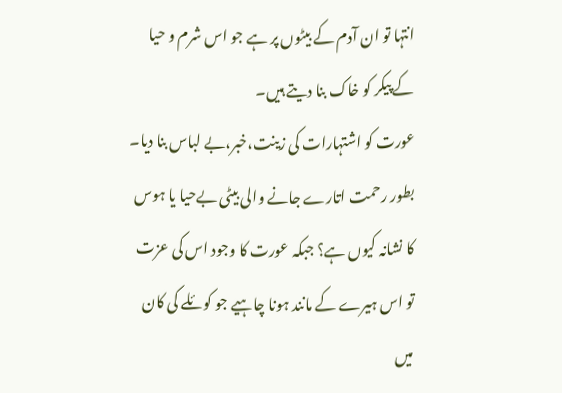انتہا تو ان آدم کے بیٹوں پر ہے جو اس شرم و حیا کے پیکر کو خاک بنا دیتے ہیں۔
عورت کو اشتہارات کی زینت،خبر،بے لباس بنا دیا۔
بطور رحمت اتارے جانے والی بیٹی بےحیا یا ہوس کا نشانہ کیوں ہے؟ جبکہ عورت کا وجود اس کی عزت تو اس ہیرے کے مانند ہونا چاہیے جو کوئلے کی کان میں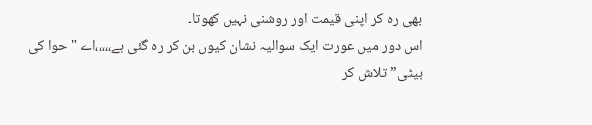بھی رہ کر اپنی قیمت اور روشنی نہیں کھوتا۔
اس دور میں عورت ایک سوالیہ نشان کیوں بن کر رہ گئی ہے،،،،،اے "حوا کی بیٹی” تلاش کر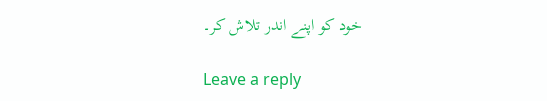خود کو اپنے اندر تلاش کر۔

Leave a reply